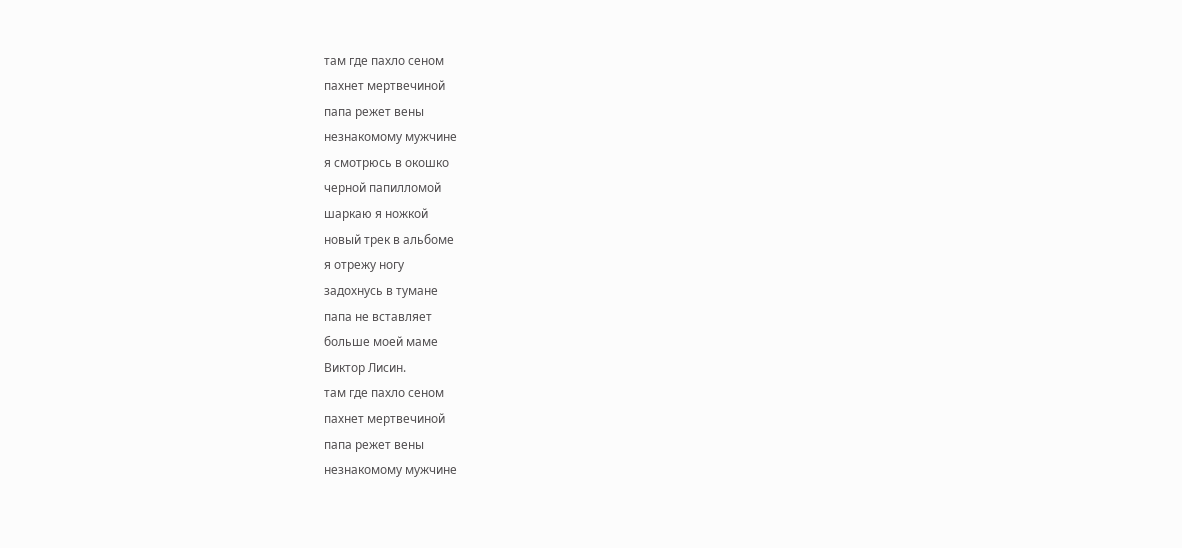там где пахло сеном
пахнет мертвечиной
папа режет вены
незнакомому мужчине
я смотрюсь в окошко
черной папилломой
шаркаю я ножкой
новый трек в альбоме
я отрежу ногу
задохнусь в тумане
папа не вставляет
больше моей маме
Виктор Лисин.
там где пахло сеном
пахнет мертвечиной
папа режет вены
незнакомому мужчине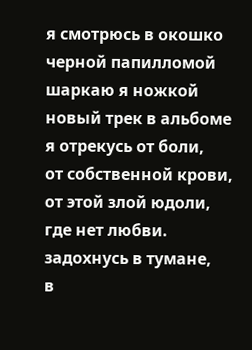я смотрюсь в окошко
черной папилломой
шаркаю я ножкой
новый трек в альбоме
я отрекусь от боли,
от собственной крови,
от этой злой юдоли,
где нет любви.
задохнусь в тумане,
в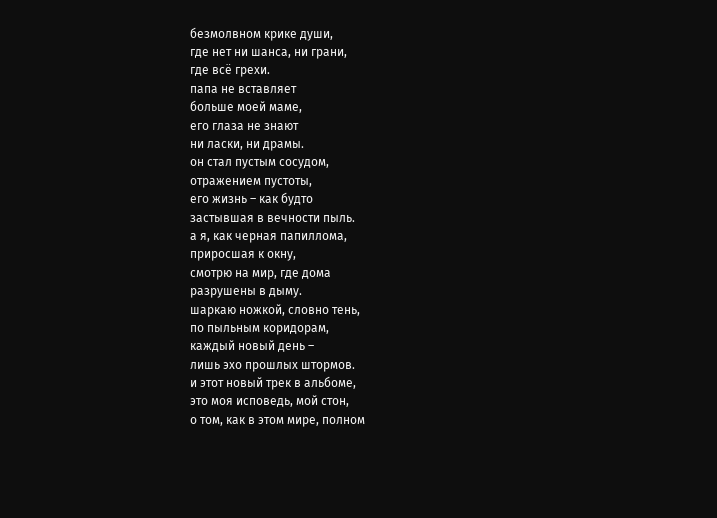безмолвном крике души,
где нет ни шанса, ни грани,
где всё грехи.
папа не вставляет
больше моей маме,
его глаза не знают
ни ласки, ни драмы.
он стал пустым сосудом,
отражением пустоты,
его жизнь – как будто
застывшая в вечности пыль.
а я, как черная папиллома,
приросшая к окну,
смотрю на мир, где дома
разрушены в дыму.
шаркаю ножкой, словно тень,
по пыльным коридорам,
каждый новый день –
лишь эхо прошлых штормов.
и этот новый трек в альбоме,
это моя исповедь, мой стон,
о том, как в этом мире, полном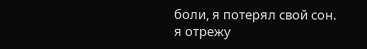боли, я потерял свой сон.
я отрежу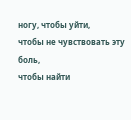ногу, чтобы уйти,
чтобы не чувствовать эту боль,
чтобы найти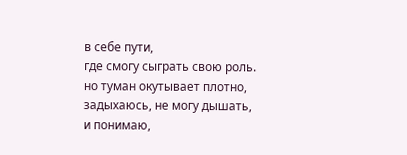в себе пути,
где смогу сыграть свою роль.
но туман окутывает плотно,
задыхаюсь, не могу дышать,
и понимаю,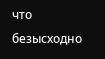что безысходно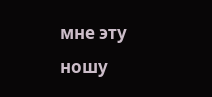мне эту ношу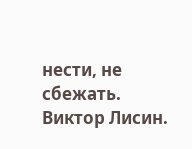нести, не сбежать.
Виктор Лисин.